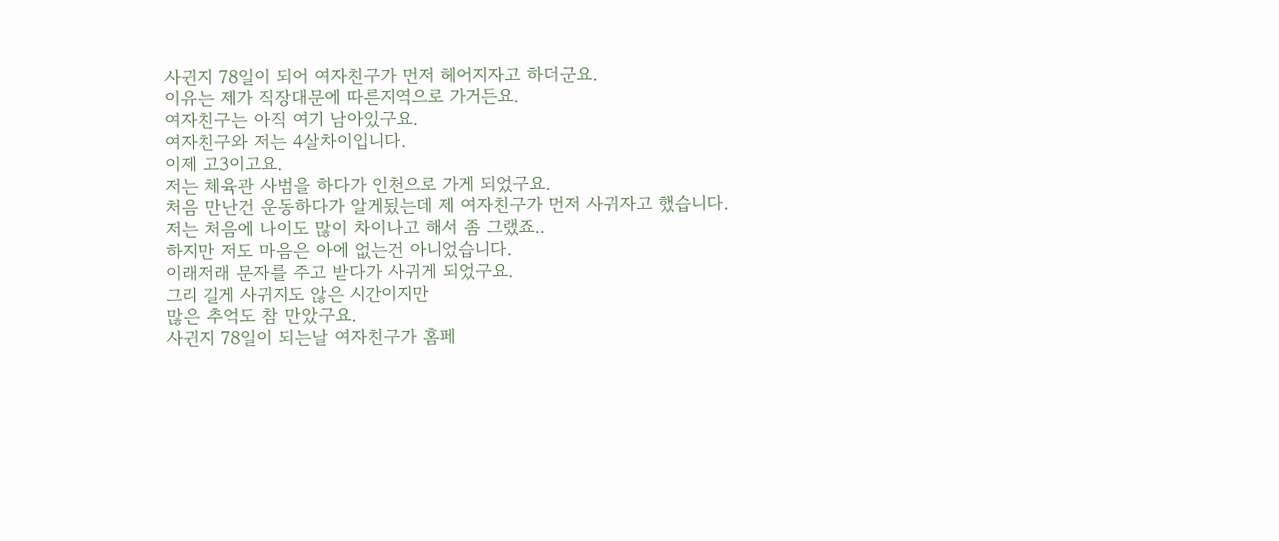사귄지 78일이 되어 여자친구가 먼저 헤어지자고 하더군요.
이유는 제가 직장대문에 따른지역으로 가거든요.
여자친구는 아직 여기 남아있구요.
여자친구와 저는 4살차이입니다.
이제 고3이고요.
저는 체육관 사범을 하다가 인천으로 가게 되었구요.
처음 만난건 운동하다가 알게됬는데 제 여자친구가 먼저 사귀자고 했습니다.
저는 처음에 나이도 많이 차이나고 해서 좀 그랬죠..
하지만 저도 마음은 아에 없는건 아니었습니다.
이래저래 문자를 주고 받다가 사귀게 되었구요.
그리 길게 사귀지도 않은 시간이지만
많은 추억도 참 만았구요.
사귄지 78일이 되는날 여자친구가 홈페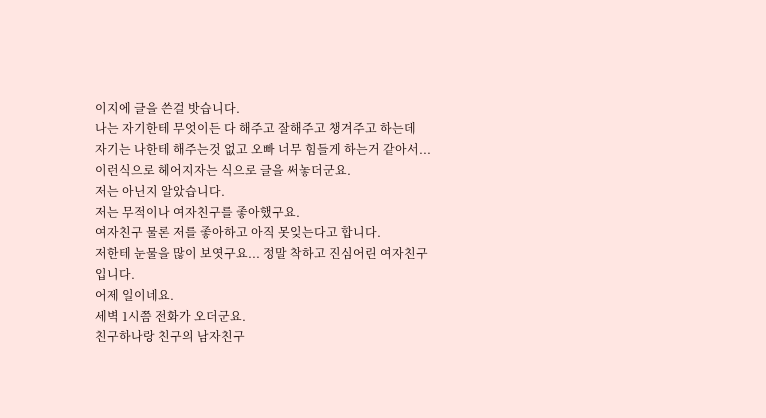이지에 글을 쓴걸 밧습니다.
나는 자기한테 무엇이든 다 해주고 잘해주고 챙겨주고 하는데
자기는 나한테 해주는것 없고 오빠 너무 힘들게 하는거 같아서...
이런식으로 헤어지자는 식으로 글을 써놓더군요.
저는 아닌지 알았습니다.
저는 무적이나 여자친구를 좋아했구요.
여자친구 물론 저를 좋아하고 아직 못잊는다고 합니다.
저한테 눈물을 많이 보엿구요... 정말 착하고 진심어린 여자친구입니다.
어제 일이네요.
세벽 1시쯤 전화가 오더군요.
친구하나랑 친구의 남자친구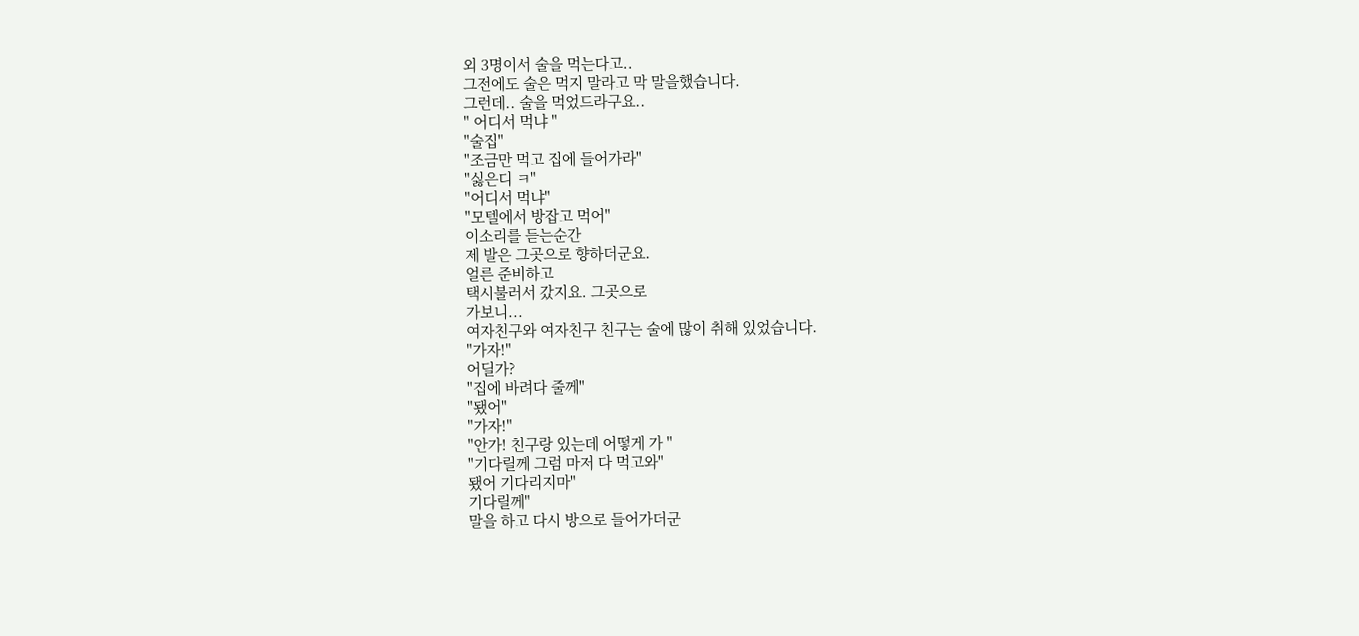외 3명이서 술을 먹는다고..
그전에도 술은 먹지 말라고 막 말을했습니다.
그런데.. 술을 먹었드라구요..
" 어디서 먹냐 "
"술집"
"조금만 먹고 집에 들어가라"
"싫은디 ㅋ"
"어디서 먹냐"
"모텔에서 방잡고 먹어"
이소리를 듣는순간
제 발은 그곳으로 향하더군요.
얼른 준비하고
택시불러서 갔지요. 그곳으로
가보니...
여자친구와 여자친구 친구는 술에 많이 취해 있었습니다.
"가자!"
어딜가?
"집에 바려다 줄께"
"됐어"
"가자!"
"안가! 친구랑 있는데 어떻게 가 "
"기다릴께 그럼 마저 다 먹고와"
됐어 기다리지마"
기다릴께"
말을 하고 다시 방으로 들어가더군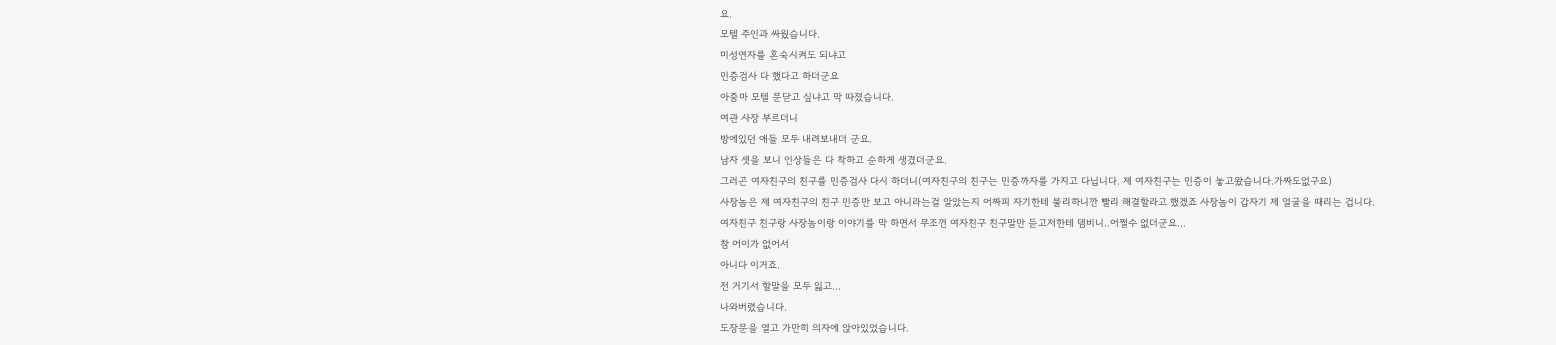요.
모텔 주인과 싸웠습니다.
미성연자를 혼숙시켜도 되냐고
민증검사 다 했다고 하더군요
아줌마 모텔 문닫고 싶냐고 막 따졌습니다.
여관 사장 부르더니
방에있던 애들 모두 내려보내더 군요.
남자 셋을 보니 인상들은 다 착하고 순하게 생겼더군요.
그러곤 여자친구의 친구를 민증검사 다시 하더니(여자친구의 친구는 민증까자를 가지고 다닙니다. 제 여자친구는 민증이 놓고왔습니다.가짜도없구요)
사장놈은 제 여자친구의 친구 민증만 보고 아니라는걸 알았는지 어짜피 자기한테 불리하니깐 빨리 해결할라고 했겠죠 사장놈이 갑자기 제 얼굴을 때리는 겁니다.
여자친구 친구랑 사장놈이랑 이야기를 막 하면서 무조껀 여자친구 친구말만 듣고저한테 뎀비니..어쩔수 없더군요...
참 어이가 없어서
아니다 이거죠.
전 거기서 할말을 모두 잃고...
나와버렸습니다.
도장문을 열고 가만히 의자에 앉아있었습니다.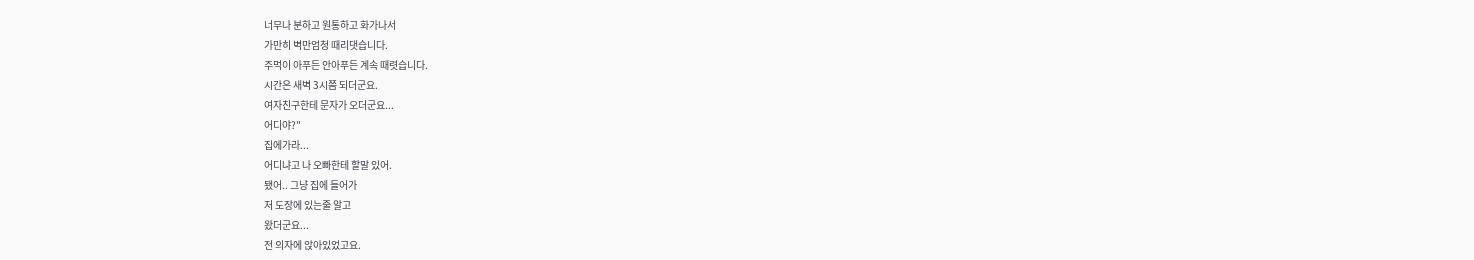너무나 분하고 원통하고 화가나서
가만히 벽만엄청 때리댓습니다.
주먹이 아푸든 안아푸든 계속 때렷습니다.
시간은 새벽 3시쯤 되더군요.
여자친구한테 문자가 오더군요...
어디야?"
집에가라...
어디냐고 나 오빠한테 할말 있어.
됐어.. 그냥 집에 들어가
저 도장에 있는줄 알고
왔더군요...
전 의자에 앉아있었고요.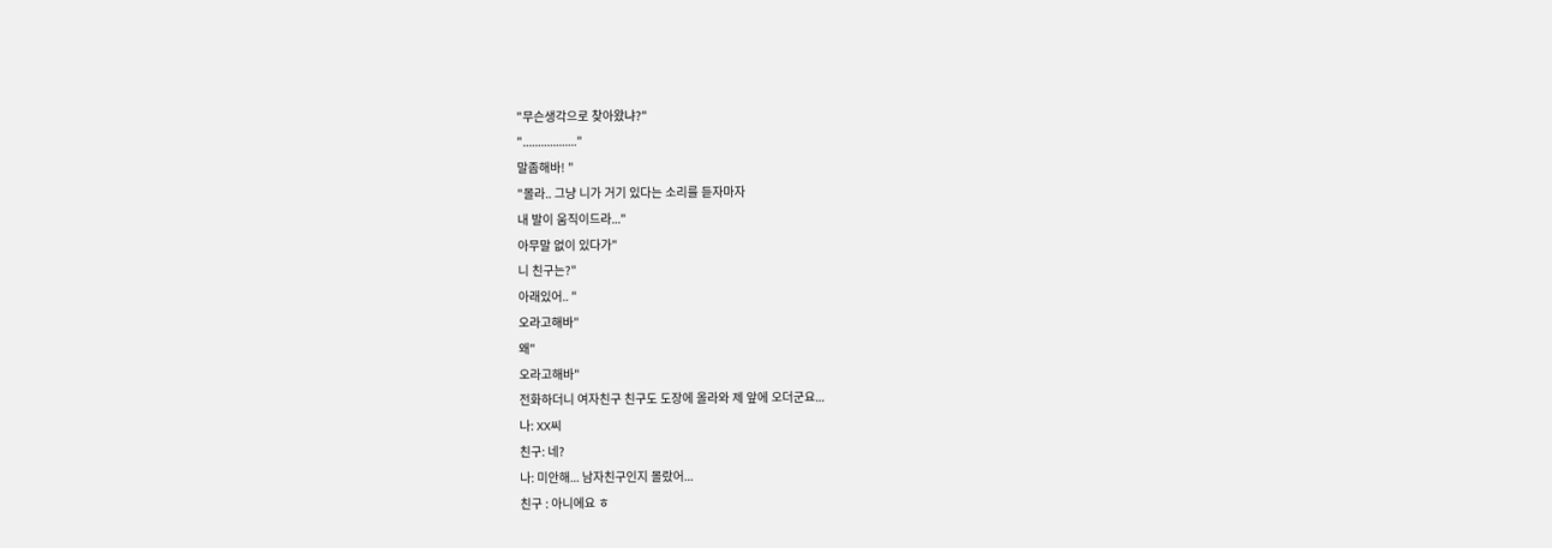"무슨생각으로 찾아왔냐?"
".................."
말좀해바! "
"몰라.. 그냥 니가 거기 있다는 소리를 듣자마자
내 발이 움직이드라..."
아무말 없이 있다가"
니 친구는?"
아래있어.. "
오라고해바"
왜"
오라고해바"
전화하더니 여자친구 친구도 도장에 올라와 제 앞에 오더군요...
나: XX씨
친구: 네?
나: 미안해... 남자친구인지 몰랐어...
친구 : 아니에요 ㅎ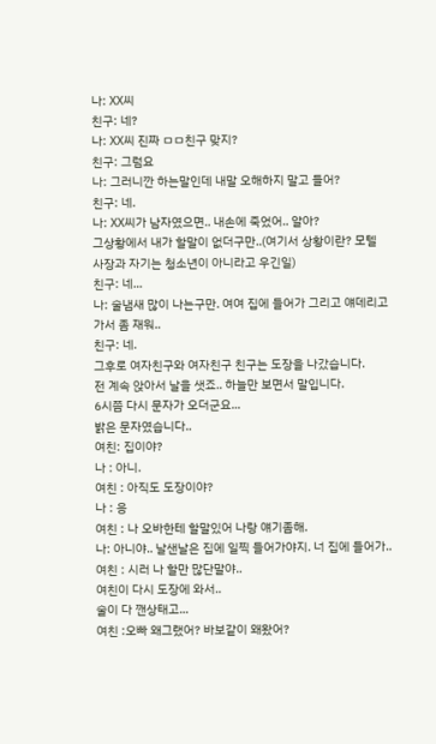나: XX씨
친구: 네?
나: XX씨 진짜 ㅁㅁ친구 맞지?
친구: 그럼요
나: 그러니깐 하는말인데 내말 오해하지 말고 들어?
친구: 네.
나: XX씨가 남자였으면.. 내손에 죽었어.. 알아?
그상황에서 내가 할말이 없더구만..(여기서 상황이란? 모텔 사장과 자기는 청소년이 아니라고 우긴일)
친구: 네...
나: 술냄새 많이 나는구만. 여여 집에 들어가 그리고 얘데리고가서 좀 재워..
친구: 네.
그후로 여자친구와 여자친구 친구는 도장을 나갔습니다.
전 계속 앉아서 날을 샛죠.. 하늘만 보면서 말입니다.
6시쯤 다시 문자가 오더군요...
밝은 문자였습니다..
여친: 집이야?
나 : 아니.
여친 : 아직도 도장이야?
나 : 응
여친 : 나 오바한테 할말있어 나랑 얘기좀해.
나: 아니야.. 날샌날은 집에 일찍 들어가야지. 너 집에 들어가..
여친 : 시러 나 할만 많단말야..
여친이 다시 도장에 와서..
술이 다 깬상태고...
여친 :오빠 왜그랬어? 바보같이 왜왔어?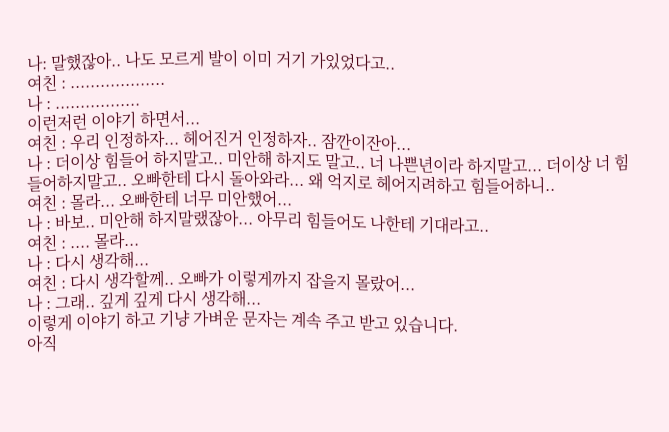나: 말했잖아.. 나도 모르게 발이 이미 거기 가있었다고..
여친 : ...................
나 : .................
이런저런 이야기 하면서...
여친 : 우리 인정하자... 헤어진거 인정하자.. 잠깐이잔아...
나 : 더이상 힘들어 하지말고.. 미안해 하지도 말고.. 너 나쁜년이라 하지말고... 더이상 너 힘들어하지말고.. 오빠한테 다시 돌아와라... 왜 억지로 헤어지려하고 힘들어하니..
여친 : 몰라... 오빠한테 너무 미안했어...
나 : 바보.. 미안해 하지말랬잖아... 아무리 힘들어도 나한테 기대라고..
여친 : .... 몰라...
나 : 다시 생각해...
여친 : 다시 생각할께.. 오빠가 이렇게까지 잡을지 몰랐어...
나 : 그래.. 깊게 깊게 다시 생각해...
이렇게 이야기 하고 기냥 가벼운 문자는 계속 주고 받고 있습니다.
아직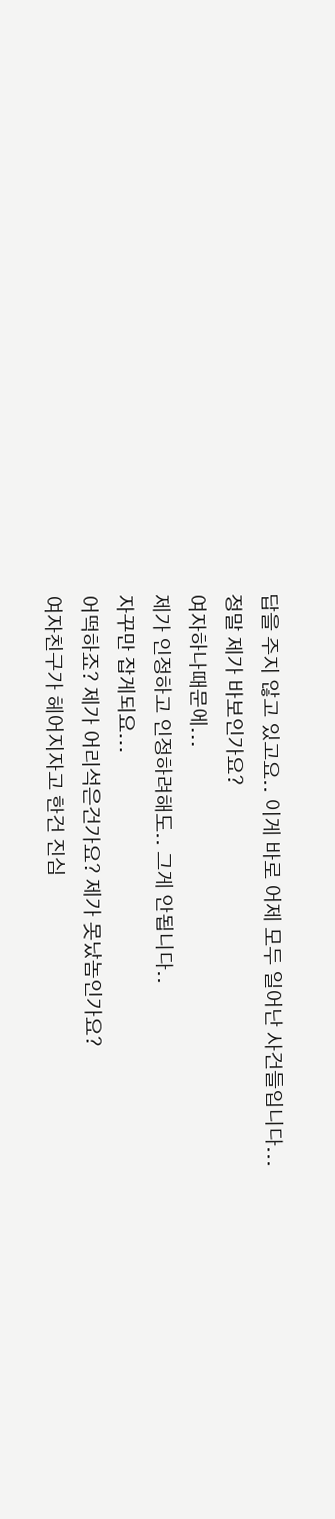답을 주지 않고 있고요.. 이게 바로 어제 모두 일어난 사건들입니다...
정말 제가 바보인가요?
여자하나때문에...
제가 인정하고 인정하려해도.. 그게 안됩니다..
자꾸만 잡게되요...
어떡하죠? 제가 어리석은건가요? 제가 못났놈인가요?
여자친구가 헤어지자고 한건 진심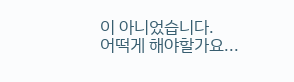이 아니었습니다.
어떡게 해야할가요...